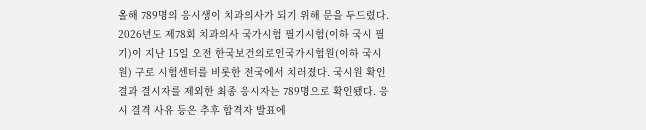올해 789명의 응시생이 치과의사가 되기 위해 문을 두드렸다. 2026년도 제78회 치과의사 국가시험 필기시험(이하 국시 필기)이 지난 15일 오전 한국보건의로인국가시험원(이하 국시원) 구로 시험센터를 비롯한 전국에서 치러졌다. 국시원 확인 결과 결시자를 제외한 최종 응시자는 789명으로 확인됐다. 응시 결격 사유 등은 추후 합격자 발표에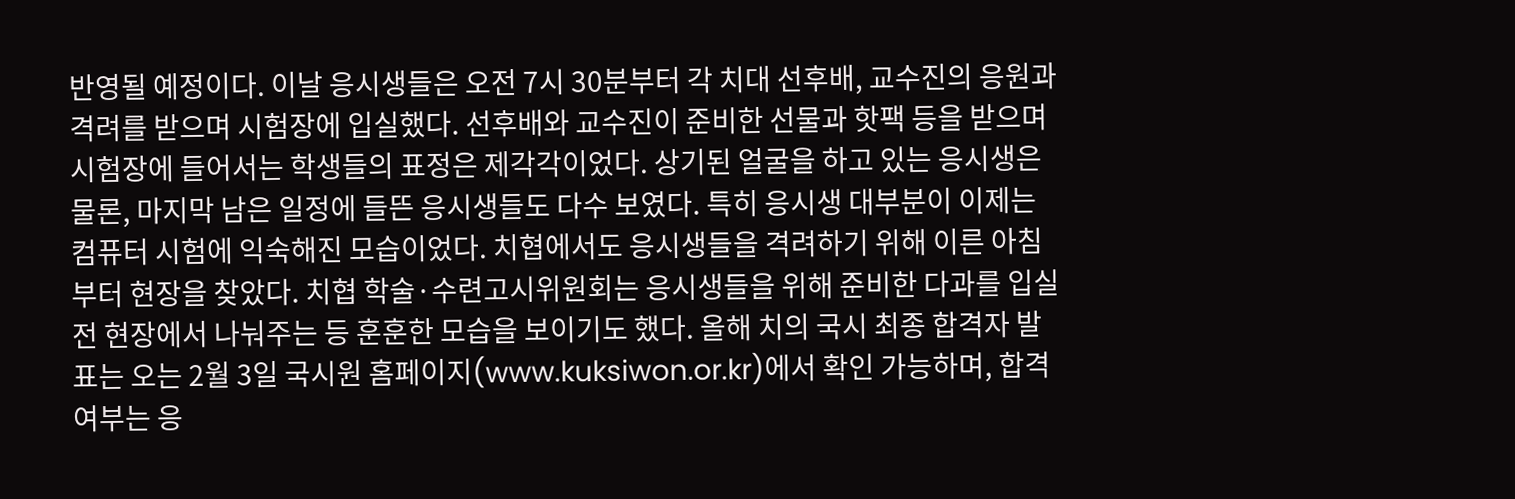반영될 예정이다. 이날 응시생들은 오전 7시 30분부터 각 치대 선후배, 교수진의 응원과 격려를 받으며 시험장에 입실했다. 선후배와 교수진이 준비한 선물과 핫팩 등을 받으며 시험장에 들어서는 학생들의 표정은 제각각이었다. 상기된 얼굴을 하고 있는 응시생은 물론, 마지막 남은 일정에 들뜬 응시생들도 다수 보였다. 특히 응시생 대부분이 이제는 컴퓨터 시험에 익숙해진 모습이었다. 치협에서도 응시생들을 격려하기 위해 이른 아침부터 현장을 찾았다. 치협 학술·수련고시위원회는 응시생들을 위해 준비한 다과를 입실 전 현장에서 나눠주는 등 훈훈한 모습을 보이기도 했다. 올해 치의 국시 최종 합격자 발표는 오는 2월 3일 국시원 홈페이지(www.kuksiwon.or.kr)에서 확인 가능하며, 합격 여부는 응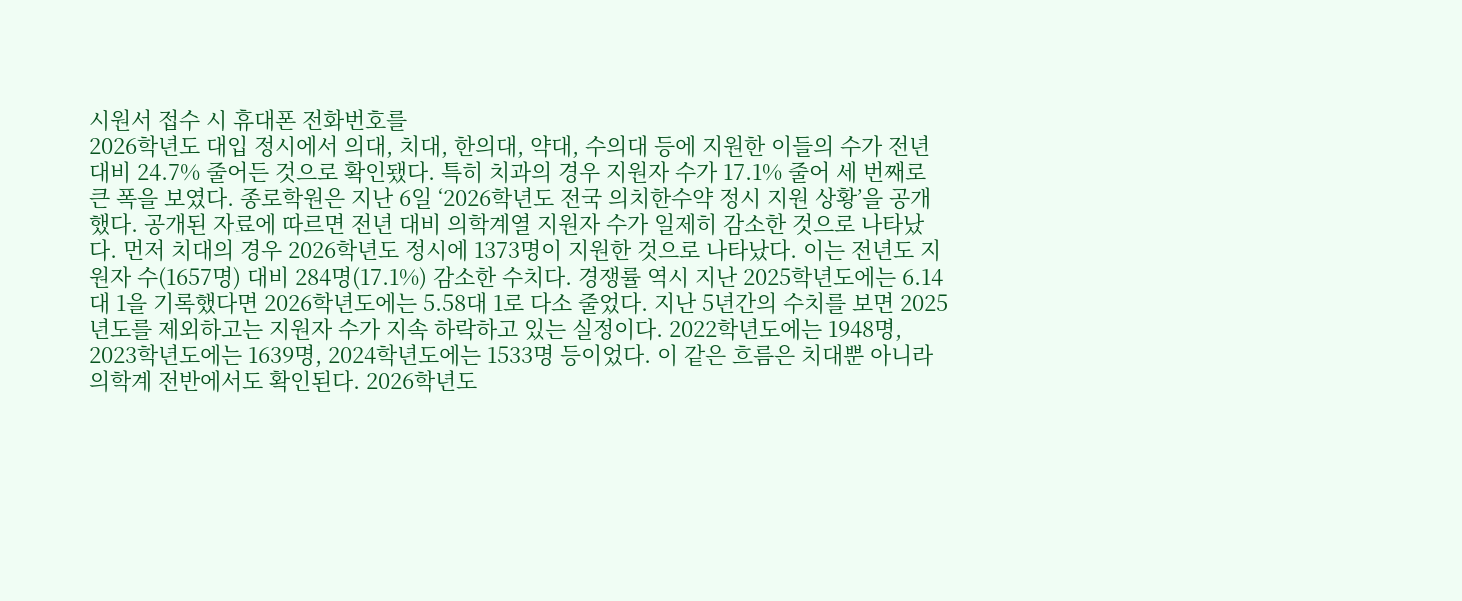시원서 접수 시 휴대폰 전화번호를
2026학년도 대입 정시에서 의대, 치대, 한의대, 약대, 수의대 등에 지원한 이들의 수가 전년 대비 24.7% 줄어든 것으로 확인됐다. 특히 치과의 경우 지원자 수가 17.1% 줄어 세 번째로 큰 폭을 보였다. 종로학원은 지난 6일 ‘2026학년도 전국 의치한수약 정시 지원 상황’을 공개했다. 공개된 자료에 따르면 전년 대비 의학계열 지원자 수가 일제히 감소한 것으로 나타났다. 먼저 치대의 경우 2026학년도 정시에 1373명이 지원한 것으로 나타났다. 이는 전년도 지원자 수(1657명) 대비 284명(17.1%) 감소한 수치다. 경쟁률 역시 지난 2025학년도에는 6.14대 1을 기록했다면 2026학년도에는 5.58대 1로 다소 줄었다. 지난 5년간의 수치를 보면 2025년도를 제외하고는 지원자 수가 지속 하락하고 있는 실정이다. 2022학년도에는 1948명, 2023학년도에는 1639명, 2024학년도에는 1533명 등이었다. 이 같은 흐름은 치대뿐 아니라 의학계 전반에서도 확인된다. 2026학년도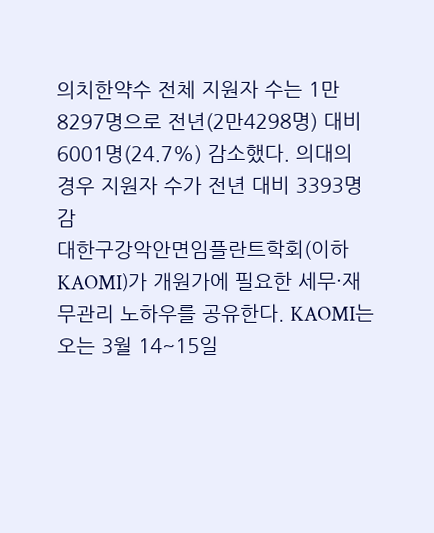의치한약수 전체 지원자 수는 1만8297명으로 전년(2만4298명) 대비 6001명(24.7%) 감소했다. 의대의 경우 지원자 수가 전년 대비 3393명 감
대한구강악안면임플란트학회(이하 KAOMI)가 개원가에 필요한 세무·재무관리 노하우를 공유한다. KAOMI는 오는 3월 14~15일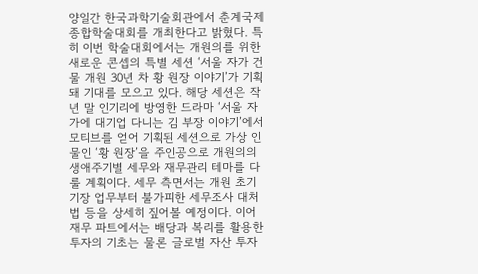양일간 한국과학기술회관에서 춘계국제종합학술대회를 개최한다고 밝혔다. 특히 이번 학술대회에서는 개원의를 위한 새로운 콘셉의 특별 세션 ‘서울 자가 건물 개원 30년 차 황 원장 이야기’가 기획돼 기대를 모으고 있다. 해당 세션은 작년 말 인기리에 방영한 드라마 ‘서울 자가에 대기업 다니는 김 부장 이야기’에서 모티브를 얻어 기획된 세션으로 가상 인물인 ‘황 원장’을 주인공으로 개원의의 생애주기별 세무와 재무관리 테마를 다룰 계획이다. 세무 측면서는 개원 초기 기장 업무부터 불가피한 세무조사 대처법 등을 상세히 짚어볼 예정이다. 이어 재무 파트에서는 배당과 복리를 활용한 투자의 기초는 물론 글로벌 자산 투자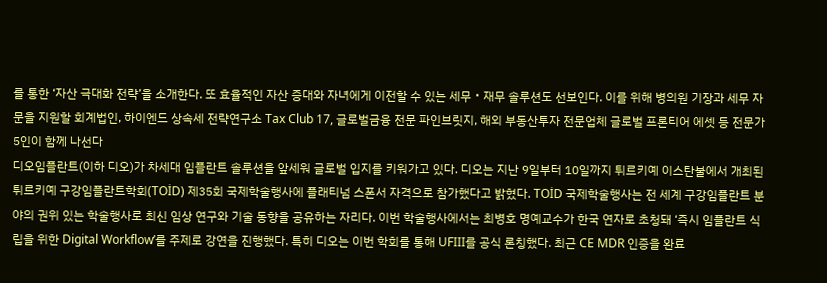를 통한 ‘자산 극대화 전략’을 소개한다. 또 효율적인 자산 증대와 자녀에게 이전할 수 있는 세무‧재무 솔루션도 선보인다. 이를 위해 병의원 기장과 세무 자문을 지원할 회계법인, 하이엔드 상속세 전략연구소 Tax Club 17, 글로벌금융 전문 파인브릿지, 해외 부동산투자 전문업체 글로벌 프론티어 에셋 등 전문가 5인이 함께 나선다
디오임플란트(이하 디오)가 차세대 임플란트 솔루션을 앞세워 글로벌 입지를 키워가고 있다. 디오는 지난 9일부터 10일까지 튀르키예 이스탄불에서 개최된 튀르키예 구강임플란트학회(TOİD) 제35회 국제학술행사에 플래티넘 스폰서 자격으로 참가했다고 밝혔다. TOİD 국제학술행사는 전 세계 구강임플란트 분야의 권위 있는 학술행사로 최신 임상 연구와 기술 동향을 공유하는 자리다. 이번 학술행사에서는 최병호 명예교수가 한국 연자로 초청돼 ‘즉시 임플란트 식립을 위한 Digital Workflow’를 주제로 강연을 진행했다. 특히 디오는 이번 학회를 통해 UFIII를 공식 론칭했다. 최근 CE MDR 인증을 완료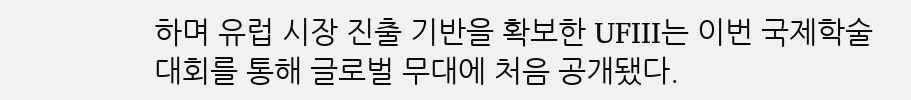하며 유럽 시장 진출 기반을 확보한 UFIII는 이번 국제학술대회를 통해 글로벌 무대에 처음 공개됐다.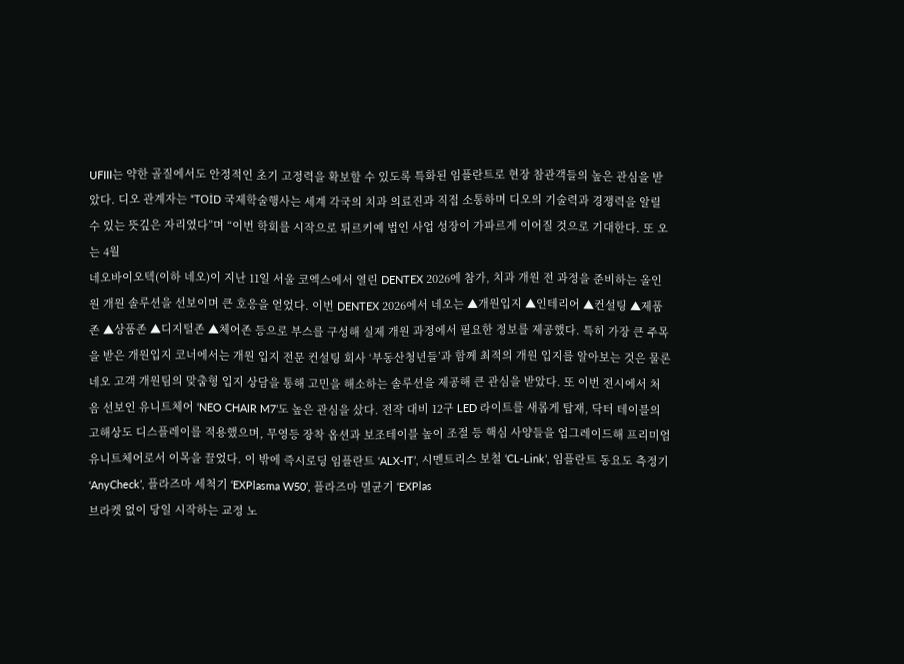UFIII는 약한 골질에서도 안정적인 초기 고정력을 확보할 수 있도록 특화된 임플란트로 현장 참관객들의 높은 관심을 받았다. 디오 관계자는 “TOİD 국제학술행사는 세계 각국의 치과 의료진과 직접 소통하며 디오의 기술력과 경쟁력을 알릴 수 있는 뜻깊은 자리였다”며 “이번 학회를 시작으로 튀르키예 법인 사업 성장이 가파르게 이어질 것으로 기대한다. 또 오는 4월
네오바이오텍(이하 네오)이 지난 11일 서울 코엑스에서 열린 DENTEX 2026에 참가, 치과 개원 전 과정을 준비하는 올인원 개원 솔루션을 선보이며 큰 호응을 얻었다. 이번 DENTEX 2026에서 네오는 ▲개원입지 ▲인테리어 ▲컨설팅 ▲제품존 ▲상품존 ▲디지털존 ▲체어존 등으로 부스를 구성해 실제 개원 과정에서 필요한 정보를 제공했다. 특히 가장 큰 주목을 받은 개원입지 코너에서는 개원 입지 전문 컨설팅 회사 ‘부동산청년들’과 함께 최적의 개원 입지를 알아보는 것은 물론 네오 고객 개원팀의 맞춤형 입지 상담을 통해 고민을 해소하는 솔루션을 제공해 큰 관심을 받았다. 또 이번 전시에서 처음 선보인 유니트체어 ‘NEO CHAIR M7’도 높은 관심을 샀다. 전작 대비 12구 LED 라이트를 새롭게 탑재, 닥터 테이블의 고해상도 디스플레이를 적용했으며, 무영등 장착 옵션과 보조테이블 높이 조절 등 핵심 사양들을 업그레이드해 프리미엄 유니트체어로서 이목을 끌었다. 이 밖에 즉시로딩 임플란트 ‘ALX-IT’, 시멘트리스 보철 ‘CL-Link’, 임플란트 동요도 측정기 ‘AnyCheck’, 플라즈마 세척기 ‘EXPlasma W50’, 플라즈마 멸균기 ‘EXPlas
브라켓 없이 당일 시작하는 교정 노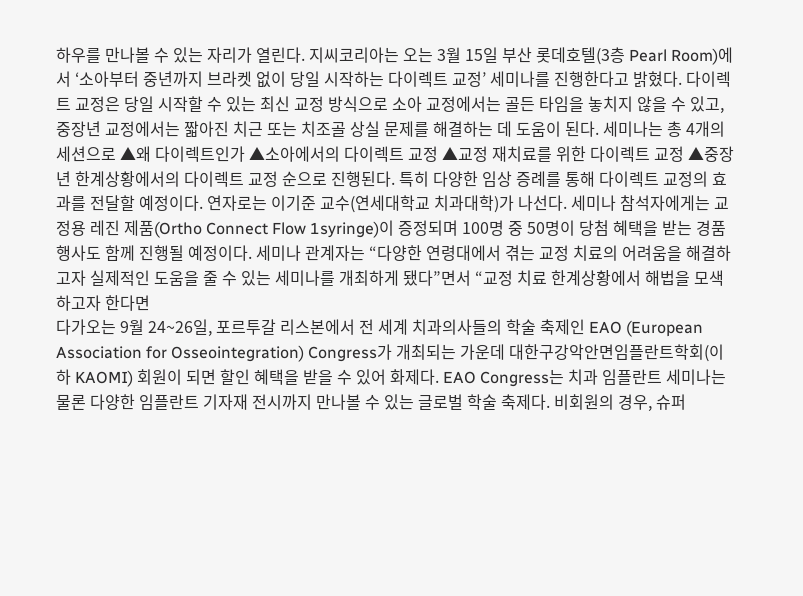하우를 만나볼 수 있는 자리가 열린다. 지씨코리아는 오는 3월 15일 부산 롯데호텔(3층 Pearl Room)에서 ‘소아부터 중년까지 브라켓 없이 당일 시작하는 다이렉트 교정’ 세미나를 진행한다고 밝혔다. 다이렉트 교정은 당일 시작할 수 있는 최신 교정 방식으로 소아 교정에서는 골든 타임을 놓치지 않을 수 있고, 중장년 교정에서는 짧아진 치근 또는 치조골 상실 문제를 해결하는 데 도움이 된다. 세미나는 총 4개의 세션으로 ▲왜 다이렉트인가 ▲소아에서의 다이렉트 교정 ▲교정 재치료를 위한 다이렉트 교정 ▲중장년 한계상황에서의 다이렉트 교정 순으로 진행된다. 특히 다양한 임상 증례를 통해 다이렉트 교정의 효과를 전달할 예정이다. 연자로는 이기준 교수(연세대학교 치과대학)가 나선다. 세미나 참석자에게는 교정용 레진 제품(Ortho Connect Flow 1syringe)이 증정되며 100명 중 50명이 당첨 혜택을 받는 경품행사도 함께 진행될 예정이다. 세미나 관계자는 “다양한 연령대에서 겪는 교정 치료의 어려움을 해결하고자 실제적인 도움을 줄 수 있는 세미나를 개최하게 됐다”면서 “교정 치료 한계상황에서 해법을 모색하고자 한다면
다가오는 9월 24~26일, 포르투갈 리스본에서 전 세계 치과의사들의 학술 축제인 EAO (European Association for Osseointegration) Congress가 개최되는 가운데 대한구강악안면임플란트학회(이하 KAOMI) 회원이 되면 할인 혜택을 받을 수 있어 화제다. EAO Congress는 치과 임플란트 세미나는 물론 다양한 임플란트 기자재 전시까지 만나볼 수 있는 글로벌 학술 축제다. 비회원의 경우, 슈퍼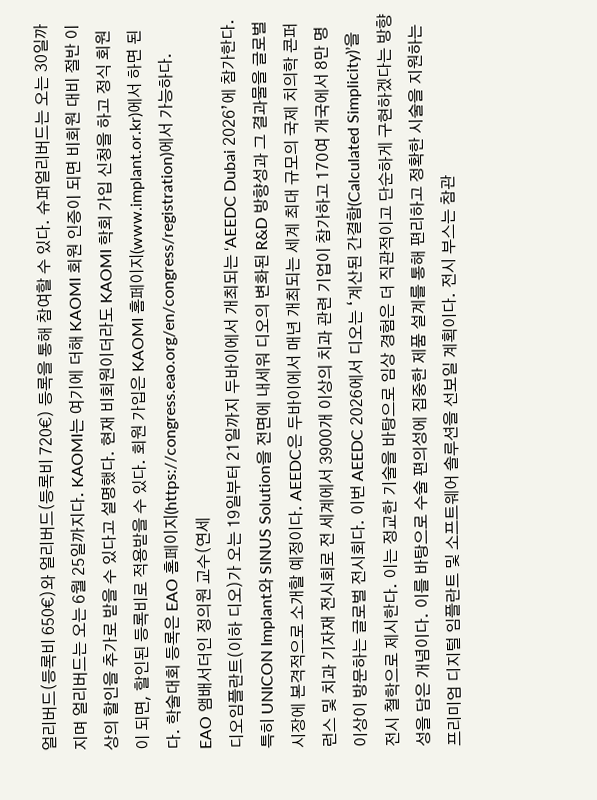얼리버드(등록비 650€)와 얼리버드(등록비 720€) 등록을 통해 참여할 수 있다. 슈퍼얼리버드는 오는 30일까지며 얼리버드는 오는 6월 25일까지다. KAOMI는 여기에 더해 KAOMI 회원 인증이 되면 비회원 대비 절반 이상의 할인을 추가로 받을 수 있다고 설명했다. 현재 비회원이더라도 KAOMI 학회 가입 신청을 하고 정식 회원이 되면, 할인된 등록비로 적용받을 수 있다. 회원 가입은 KAOMI 홈페이지(www.implant.or.kr)에서 하면 된다. 학술대회 등록은 EAO 홈페이지(https://congress.eao.org/en/congress/registration)에서 가능하다. EAO 앰배서더인 정의원 교수(연세
디오임플란트(이하 디오)가 오는 19일부터 21일까지 두바이에서 개최되는 ‘AEEDC Dubai 2026’에 참가한다. 특히 UNICON Implant와 SINUS Solution을 전면에 내세워 디오의 변화된 R&D 방향성과 그 결과물을 글로벌 시장에 본격적으로 소개할 예정이다. AEEDC은 두바이에서 매년 개최되는 세계 최대 규모의 국제 치의학 콘퍼런스 및 치과 기자재 전시회로 전 세계에서 3900개 이상의 치과 관련 기업이 참가하고 170여 개국에서 8만 명 이상이 방문하는 글로벌 전시회다. 이번 AEEDC 2026에서 디오는 ‘계산된 간결함(Calculated Simplicity)’을 전시 철학으로 제시한다. 이는 정교한 기술을 바탕으로 임상 경험은 더 직관적이고 단순하게 구현하겠다는 방향성을 담은 개념이다. 이를 바탕으로 수술 편의성에 집중한 제품 설계를 통해 편리하고 정확한 시술을 지원하는 프리미엄 디지털 임플란트 및 소프트웨어 솔루션을 선보일 계획이다. 전시 부스는 참관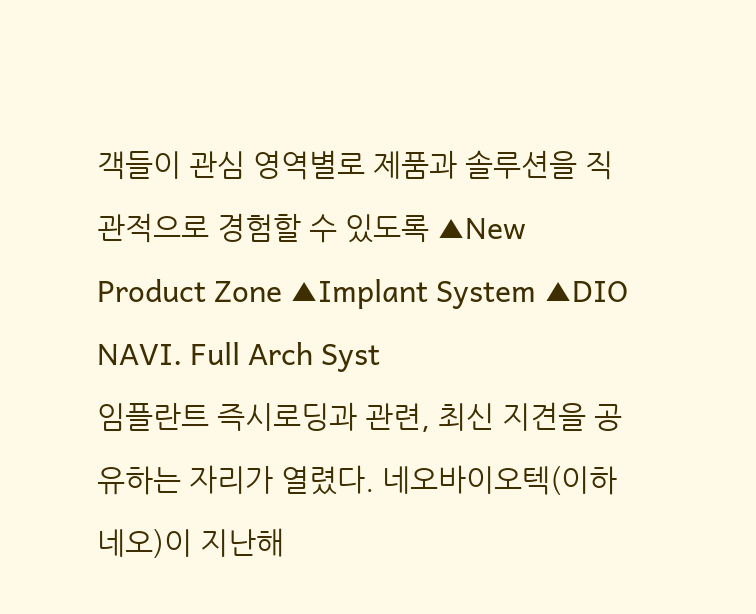객들이 관심 영역별로 제품과 솔루션을 직관적으로 경험할 수 있도록 ▲New Product Zone ▲Implant System ▲DIO NAVI. Full Arch Syst
임플란트 즉시로딩과 관련, 최신 지견을 공유하는 자리가 열렸다. 네오바이오텍(이하 네오)이 지난해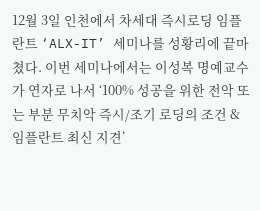12월 3일 인천에서 차세대 즉시로딩 임플란트 ‘ALX-IT’ 세미나를 성황리에 끝마쳤다. 이번 세미나에서는 이성복 명예교수가 연자로 나서 ‘100% 성공을 위한 전악 또는 부분 무치악 즉시/조기 로딩의 조건 & 임플란트 최신 지견’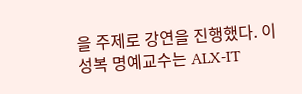을 주제로 강연을 진행했다. 이성복 명예교수는 ALX-IT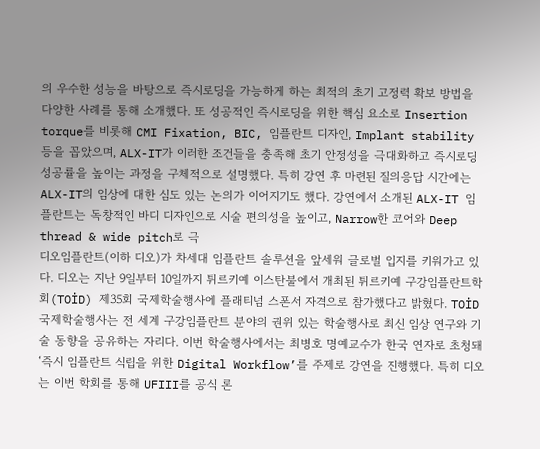의 우수한 성능을 바탕으로 즉시로딩을 가능하게 하는 최적의 초기 고정력 확보 방법을 다양한 사례를 통해 소개했다. 또 성공적인 즉시로딩을 위한 핵심 요소로 Insertion torque를 비롯해 CMI Fixation, BIC, 임플란트 디자인, Implant stability 등을 꼽았으며, ALX-IT가 이러한 조건들을 충족해 초기 안정성을 극대화하고 즉시로딩 성공률을 높이는 과정을 구체적으로 설명했다. 특히 강연 후 마련된 질의응답 시간에는 ALX-IT의 임상에 대한 심도 있는 논의가 이어지기도 했다. 강연에서 소개된 ALX-IT 임플란트는 독창적인 바디 디자인으로 시술 편의성을 높이고, Narrow한 코어와 Deep thread & wide pitch로 극
디오임플란트(이하 디오)가 차세대 임플란트 솔루션을 앞세워 글로벌 입지를 키워가고 있다. 디오는 지난 9일부터 10일까지 튀르키예 이스탄불에서 개최된 튀르키예 구강임플란트학회(TOİD) 제35회 국제학술행사에 플래티넘 스폰서 자격으로 참가했다고 밝혔다. TOİD 국제학술행사는 전 세계 구강임플란트 분야의 권위 있는 학술행사로 최신 임상 연구와 기술 동향을 공유하는 자리다. 이번 학술행사에서는 최병호 명예교수가 한국 연자로 초청돼 ‘즉시 임플란트 식립을 위한 Digital Workflow’를 주제로 강연을 진행했다. 특히 디오는 이번 학회를 통해 UFIII를 공식 론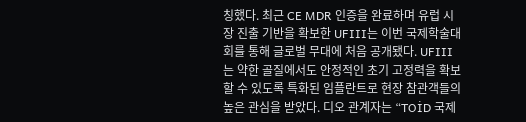칭했다. 최근 CE MDR 인증을 완료하며 유럽 시장 진출 기반을 확보한 UFIII는 이번 국제학술대회를 통해 글로벌 무대에 처음 공개됐다. UFIII는 약한 골질에서도 안정적인 초기 고정력을 확보할 수 있도록 특화된 임플란트로 현장 참관객들의 높은 관심을 받았다. 디오 관계자는 “TOİD 국제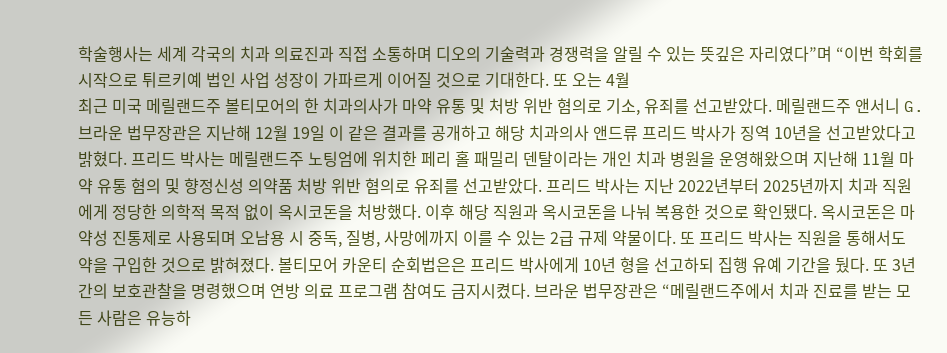학술행사는 세계 각국의 치과 의료진과 직접 소통하며 디오의 기술력과 경쟁력을 알릴 수 있는 뜻깊은 자리였다”며 “이번 학회를 시작으로 튀르키예 법인 사업 성장이 가파르게 이어질 것으로 기대한다. 또 오는 4월
최근 미국 메릴랜드주 볼티모어의 한 치과의사가 마약 유통 및 처방 위반 혐의로 기소, 유죄를 선고받았다. 메릴랜드주 앤서니 G. 브라운 법무장관은 지난해 12월 19일 이 같은 결과를 공개하고 해당 치과의사 앤드류 프리드 박사가 징역 10년을 선고받았다고 밝혔다. 프리드 박사는 메릴랜드주 노팅엄에 위치한 페리 홀 패밀리 덴탈이라는 개인 치과 병원을 운영해왔으며 지난해 11월 마약 유통 혐의 및 향정신성 의약품 처방 위반 혐의로 유죄를 선고받았다. 프리드 박사는 지난 2022년부터 2025년까지 치과 직원에게 정당한 의학적 목적 없이 옥시코돈을 처방했다. 이후 해당 직원과 옥시코돈을 나눠 복용한 것으로 확인됐다. 옥시코돈은 마약성 진통제로 사용되며 오남용 시 중독, 질병, 사망에까지 이를 수 있는 2급 규제 약물이다. 또 프리드 박사는 직원을 통해서도 약을 구입한 것으로 밝혀졌다. 볼티모어 카운티 순회법은은 프리드 박사에게 10년 형을 선고하되 집행 유예 기간을 뒀다. 또 3년간의 보호관찰을 명령했으며 연방 의료 프로그램 참여도 금지시켰다. 브라운 법무장관은 “메릴랜드주에서 치과 진료를 받는 모든 사람은 유능하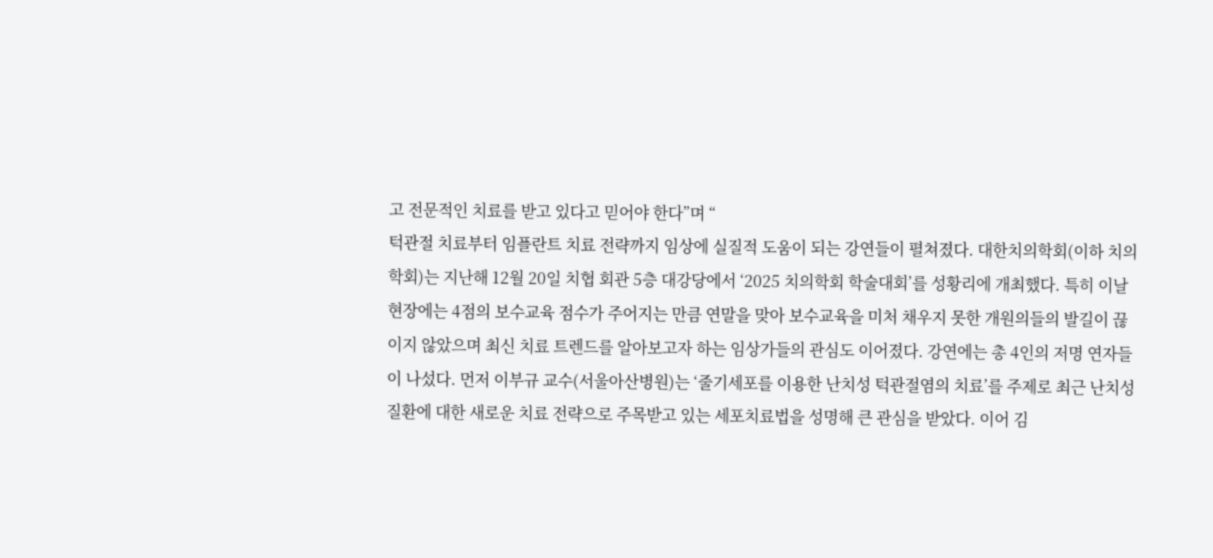고 전문적인 치료를 받고 있다고 믿어야 한다”며 “
턱관절 치료부터 임플란트 치료 전략까지 임상에 실질적 도움이 되는 강연들이 펼쳐졌다. 대한치의학회(이하 치의학회)는 지난해 12월 20일 치협 회관 5층 대강당에서 ‘2025 치의학회 학술대회’를 성황리에 개최했다. 특히 이날 현장에는 4점의 보수교육 점수가 주어지는 만큼 연말을 맞아 보수교육을 미처 채우지 못한 개원의들의 발길이 끊이지 않았으며 최신 치료 트렌드를 알아보고자 하는 임상가들의 관심도 이어졌다. 강연에는 총 4인의 저명 연자들이 나섰다. 먼저 이부규 교수(서울아산병원)는 ‘줄기세포를 이용한 난치성 턱관절염의 치료’를 주제로 최근 난치성 질환에 대한 새로운 치료 전략으로 주목받고 있는 세포치료법을 성명해 큰 관심을 받았다. 이어 김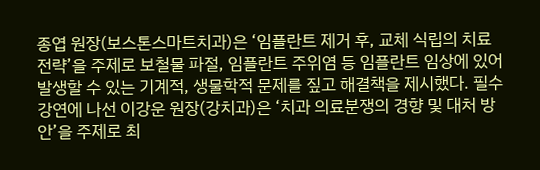종엽 원장(보스톤스마트치과)은 ‘임플란트 제거 후, 교체 식립의 치료 전략’을 주제로 보철물 파절, 임플란트 주위염 등 임플란트 임상에 있어 발생할 수 있는 기계적, 생물학적 문제를 짚고 해결책을 제시했다. 필수 강연에 나선 이강운 원장(강치과)은 ‘치과 의료분쟁의 경향 및 대처 방안’을 주제로 최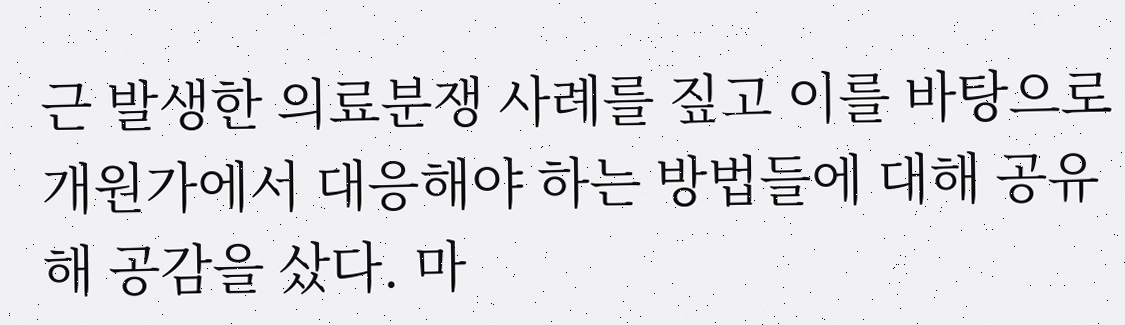근 발생한 의료분쟁 사례를 짚고 이를 바탕으로 개원가에서 대응해야 하는 방법들에 대해 공유해 공감을 샀다. 마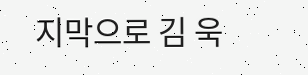지막으로 김 욱